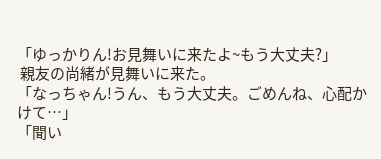「ゆっかりん!お見舞いに来たよ~もう大丈夫?」
 親友の尚緒が見舞いに来た。
「なっちゃん!うん、もう大丈夫。ごめんね、心配かけて…」
「聞い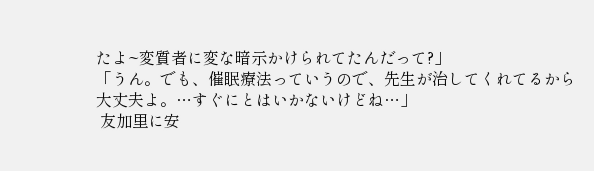たよ~変質者に変な暗示かけられてたんだって?」
「うん。でも、催眠療法っていうので、先生が治してくれてるから大丈夫よ。…すぐにとはいかないけどね…」
 友加里に安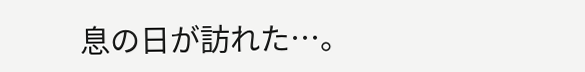息の日が訪れた…。